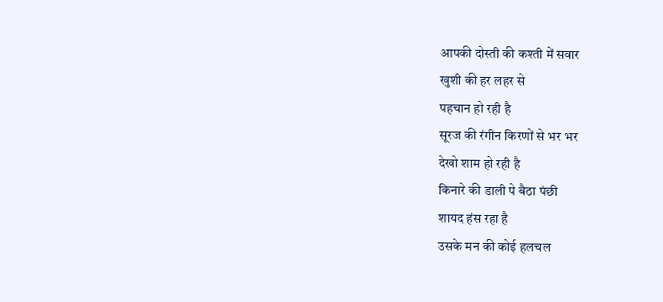आपकी दोस्ती की कश्ती में सवार
खुशी की हर लहर से
पहचान हो रही है
सूरज की रंगीन किरणों से भर भर
देखो शाम हो रही है
किनारे की डाली पे बैठा पंछी
शायद हंस रहा है
उसके मन की कोई हलचल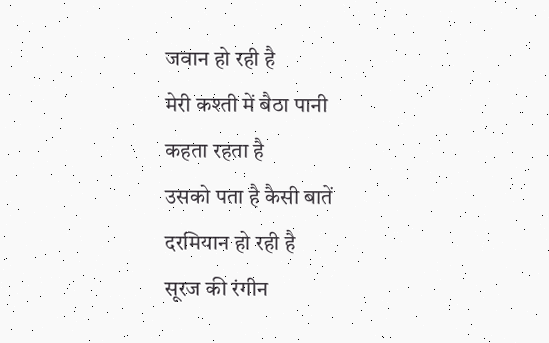जवान हो रही है
मेरी कश्ती में बैठा पानी
कहता रहता है
उसको पता है कैसी बातें
दरमियान हो रही है
सूरज की रंगीन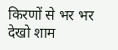किरणों से भर भर
देखो शाम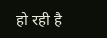हो रही है